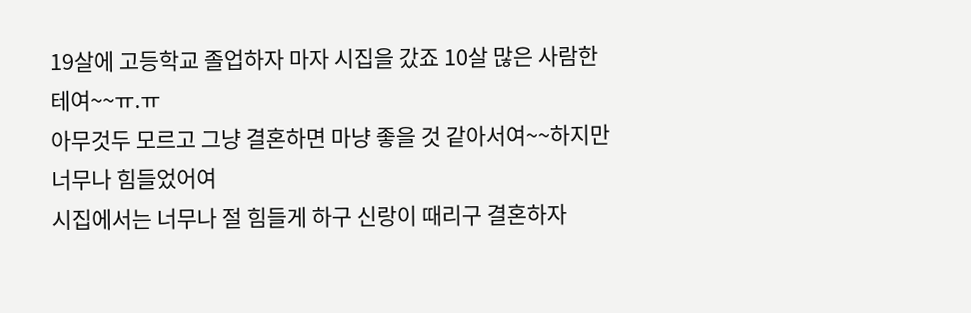19살에 고등학교 졸업하자 마자 시집을 갔죠 10살 많은 사람한테여~~ㅠ.ㅠ
아무것두 모르고 그냥 결혼하면 마냥 좋을 것 같아서여~~하지만 너무나 힘들었어여
시집에서는 너무나 절 힘들게 하구 신랑이 때리구 결혼하자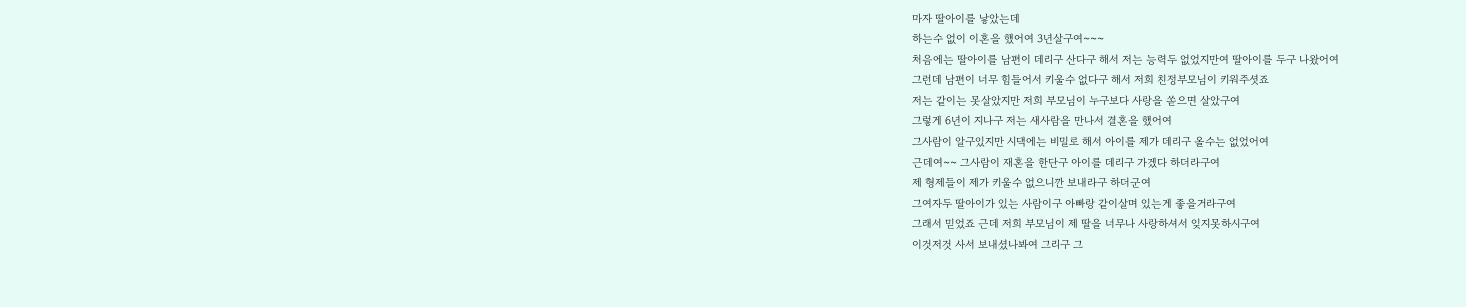마자 딸아이를 낳았는데
하는수 없이 이혼을 했어여 3년살구여~~~
처음에는 딸아이를 남편이 데리구 산다구 해서 저는 능력두 없었지만여 딸아이를 두구 나왔어여
그런데 남편이 너무 힘들어서 키울수 없다구 해서 저희 친정부모님이 키워주셧죠
저는 같이는 못살았지만 저희 부모님이 누구보다 사랑을 쏟으면 살았구여
그렇게 6년이 지나구 저는 새사람을 만나서 결혼을 했어여
그사람이 알구있지만 시댁에는 비밀로 해서 아이를 제가 데리구 올수는 없었어여
근데여~~ 그사람이 재혼을 한단구 아이를 데리구 가겠다 하더라구여
제 형제들이 제가 키울수 없으니깐 보내라구 하더군여
그여자두 딸아이가 있는 사람이구 아빠랑 같이살며 있는게 좋을거라구여
그래서 믿었죠 근데 저희 부모님이 제 딸을 너무나 사랑하셔서 잊지못하시구여
이것저것 사서 보내셨나봐여 그리구 그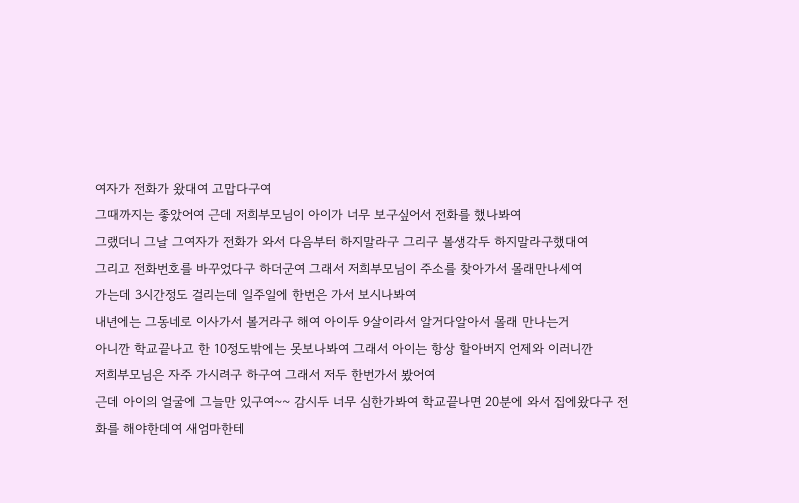여자가 전화가 왔대여 고맙다구여
그때까지는 좋았어여 근데 저희부모님이 아이가 너무 보구싶어서 전화를 했나봐여
그랬더니 그날 그여자가 전화가 와서 다음부터 하지말라구 그리구 볼생각두 하지말라구했대여
그리고 전화번호를 바꾸었다구 하더군여 그래서 저희부모님이 주소를 찾아가서 몰래만나세여
가는데 3시간정도 걸리는데 일주일에 한번은 가서 보시나봐여
내년에는 그동네로 이사가서 볼거라구 해여 아이두 9살이라서 알거다알아서 몰래 만나는거
아니깐 학교끝나고 한 10정도밖에는 못보나봐여 그래서 아이는 항상 할아버지 언제와 이러니깐
저희부모님은 자주 가시려구 하구여 그래서 저두 한번가서 봤어여
근데 아이의 얼굴에 그늘만 있구여~~ 감시두 너무 심한가봐여 학교끝나면 20분에 와서 집에왔다구 전화를 해야한데여 새엄마한테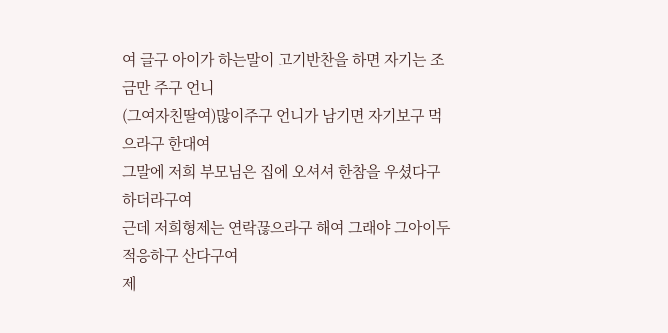여 글구 아이가 하는말이 고기반찬을 하면 자기는 조금만 주구 언니
(그여자친딸여)많이주구 언니가 남기면 자기보구 먹으라구 한대여
그말에 저희 부모님은 집에 오셔셔 한참을 우셨다구 하더라구여
근데 저희형제는 연락끊으라구 해여 그래야 그아이두 적응하구 산다구여
제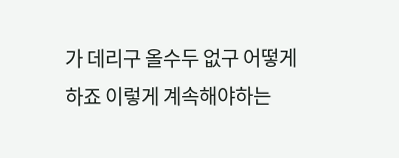가 데리구 올수두 없구 어떻게 하죠 이렇게 계속해야하는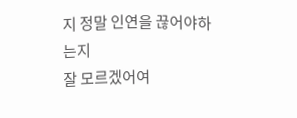지 정말 인연을 끊어야하는지
잘 모르겠어여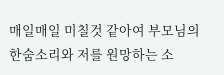매일매일 미칠것 같아여 부모님의 한숨소리와 저를 원망하는 소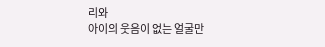리와
아이의 웃음이 없는 얼굴만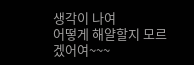생각이 나여
어떻게 해얄할지 모르겠어여~~~